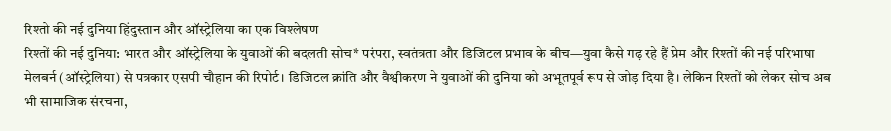रिश्तो की नई दुनिया हिंदुस्तान और ऑस्ट्रेलिया का एक विश्लेषण
रिश्तों की नई दुनिया: भारत और ऑस्ट्रेलिया के युवाओं की बदलती सोच* परंपरा, स्वतंत्रता और डिजिटल प्रभाव के बीच—युवा कैसे गढ़ रहे हैं प्रेम और रिश्तों की नई परिभाषा मेलबर्न (ऑस्ट्रेलिया) से पत्रकार एसपी चौहान की रिपोर्ट। डिजिटल क्रांति और वैश्वीकरण ने युवाओं की दुनिया को अभूतपूर्व रूप से जोड़ दिया है। लेकिन रिश्तों को लेकर सोच अब भी सामाजिक संरचना,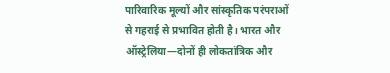पारिवारिक मूल्यों और सांस्कृतिक परंपराओं से गहराई से प्रभावित होती है। भारत और ऑस्ट्रेलिया—दोनों ही लोकतांत्रिक और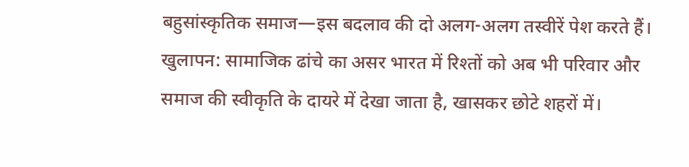बहुसांस्कृतिक समाज—इस बदलाव की दो अलग-अलग तस्वीरें पेश करते हैं। खुलापन: सामाजिक ढांचे का असर भारत में रिश्तों को अब भी परिवार और समाज की स्वीकृति के दायरे में देखा जाता है, खासकर छोटे शहरों में।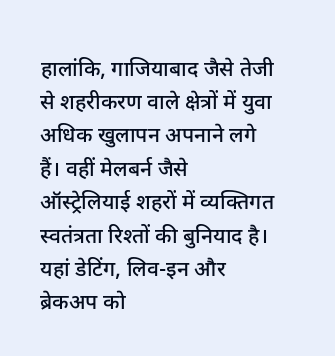हालांकि, गाजियाबाद जैसे तेजी से शहरीकरण वाले क्षेत्रों में युवा अधिक खुलापन अपनाने लगे हैं। वहीं मेलबर्न जैसे ऑस्ट्रेलियाई शहरों में व्यक्तिगत स्वतंत्रता रिश्तों की बुनियाद है। यहां डेटिंग, लिव-इन और ब्रेकअप को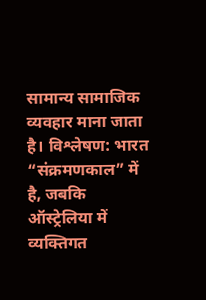सामान्य सामाजिक व्यवहार माना जाता है। विश्लेषण: भारत “संक्रमणकाल” में है, जबकि ऑस्ट्रेलिया में व्यक्तिगत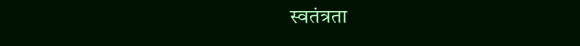स्वतंत्रता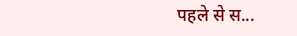पहले से स...